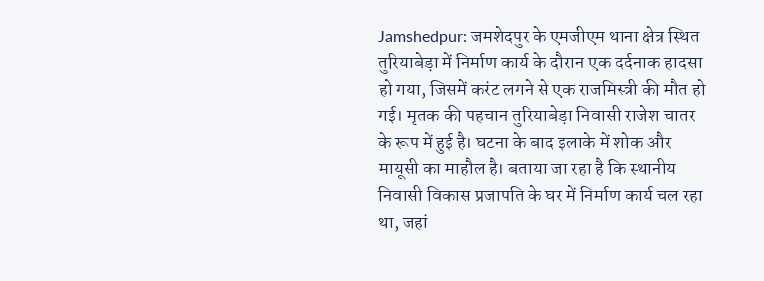Jamshedpur: जमशेदपुर के एमजीएम थाना क्षेत्र स्थित तुरियाबेड़ा में निर्माण कार्य के दौरान एक दर्दनाक हादसा हो गया, जिसमें करंट लगने से एक राजमिस्त्री की मौत हो गई। मृतक की पहचान तुरियाबेड़ा निवासी राजेश चातर के रूप में हुई है। घटना के बाद इलाके में शोक और मायूसी का माहौल है। बताया जा रहा है कि स्थानीय निवासी विकास प्रजापति के घर में निर्माण कार्य चल रहा था, जहां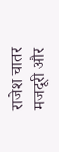राजेश चातर मजदूरी और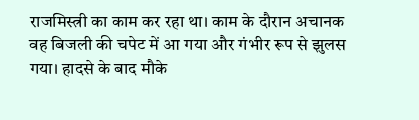राजमिस्त्री का काम कर रहा था। काम के दौरान अचानक वह बिजली की चपेट में आ गया और गंभीर रूप से झुलस गया। हादसे के बाद मौके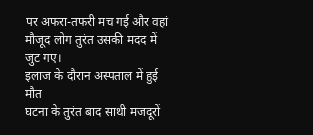पर अफरा-तफरी मच गई और वहां मौजूद लोग तुरंत उसकी मदद में जुट गए।
इलाज के दौरान अस्पताल में हुई मौत
घटना के तुरंत बाद साथी मजदूरों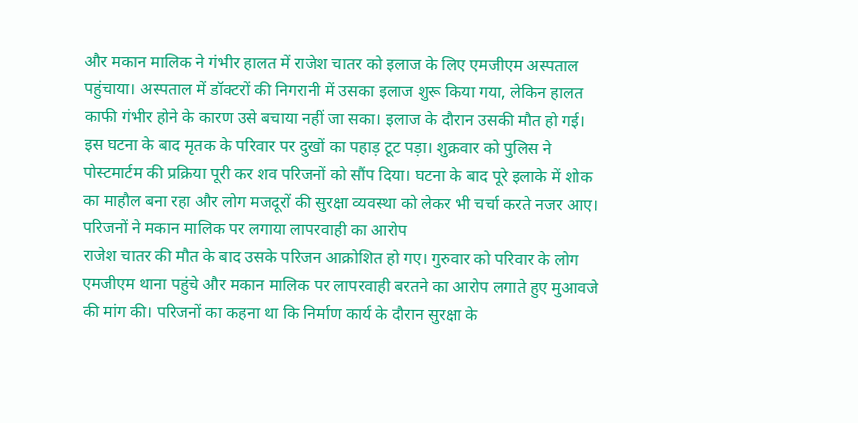और मकान मालिक ने गंभीर हालत में राजेश चातर को इलाज के लिए एमजीएम अस्पताल पहुंचाया। अस्पताल में डॉक्टरों की निगरानी में उसका इलाज शुरू किया गया, लेकिन हालत काफी गंभीर होने के कारण उसे बचाया नहीं जा सका। इलाज के दौरान उसकी मौत हो गई। इस घटना के बाद मृतक के परिवार पर दुखों का पहाड़ टूट पड़ा। शुक्रवार को पुलिस ने पोस्टमार्टम की प्रक्रिया पूरी कर शव परिजनों को सौंप दिया। घटना के बाद पूरे इलाके में शोक का माहौल बना रहा और लोग मजदूरों की सुरक्षा व्यवस्था को लेकर भी चर्चा करते नजर आए।
परिजनों ने मकान मालिक पर लगाया लापरवाही का आरोप
राजेश चातर की मौत के बाद उसके परिजन आक्रोशित हो गए। गुरुवार को परिवार के लोग एमजीएम थाना पहुंचे और मकान मालिक पर लापरवाही बरतने का आरोप लगाते हुए मुआवजे की मांग की। परिजनों का कहना था कि निर्माण कार्य के दौरान सुरक्षा के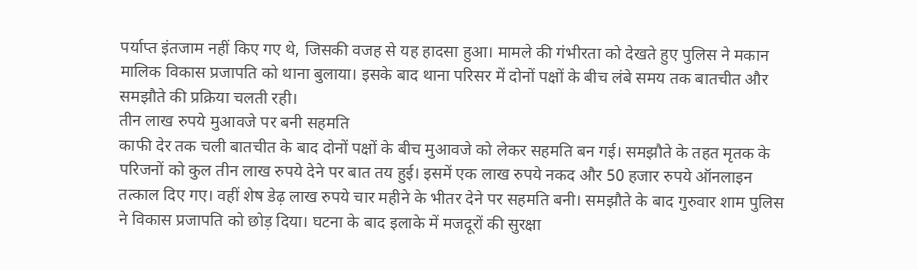पर्याप्त इंतजाम नहीं किए गए थे, जिसकी वजह से यह हादसा हुआ। मामले की गंभीरता को देखते हुए पुलिस ने मकान मालिक विकास प्रजापति को थाना बुलाया। इसके बाद थाना परिसर में दोनों पक्षों के बीच लंबे समय तक बातचीत और समझौते की प्रक्रिया चलती रही।
तीन लाख रुपये मुआवजे पर बनी सहमति
काफी देर तक चली बातचीत के बाद दोनों पक्षों के बीच मुआवजे को लेकर सहमति बन गई। समझौते के तहत मृतक के परिजनों को कुल तीन लाख रुपये देने पर बात तय हुई। इसमें एक लाख रुपये नकद और 50 हजार रुपये ऑनलाइन तत्काल दिए गए। वहीं शेष डेढ़ लाख रुपये चार महीने के भीतर देने पर सहमति बनी। समझौते के बाद गुरुवार शाम पुलिस ने विकास प्रजापति को छोड़ दिया। घटना के बाद इलाके में मजदूरों की सुरक्षा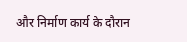और निर्माण कार्य के दौरान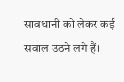सावधानी को लेकर कई सवाल उठने लगे हैं।